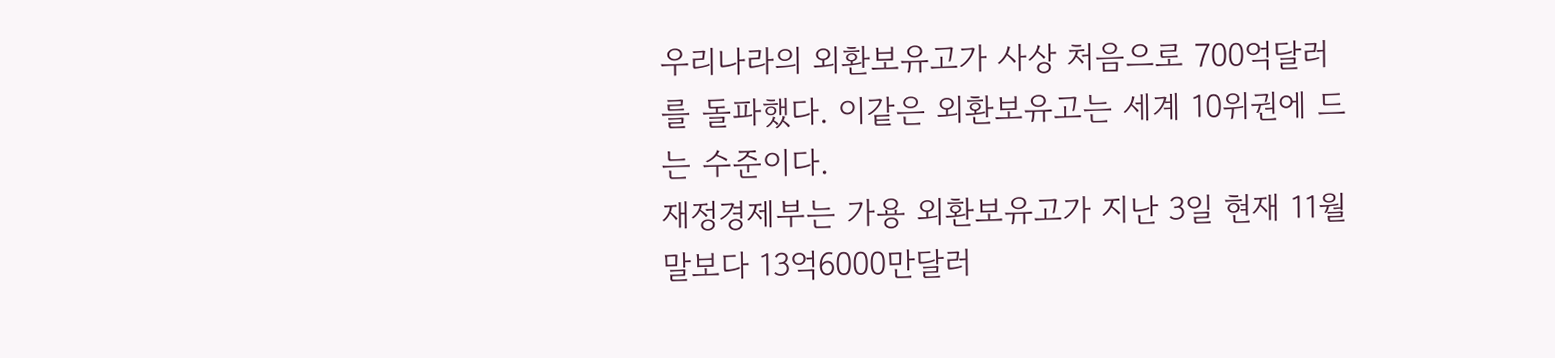우리나라의 외환보유고가 사상 처음으로 700억달러를 돌파했다. 이같은 외환보유고는 세계 10위권에 드는 수준이다.
재정경제부는 가용 외환보유고가 지난 3일 현재 11월 말보다 13억6000만달러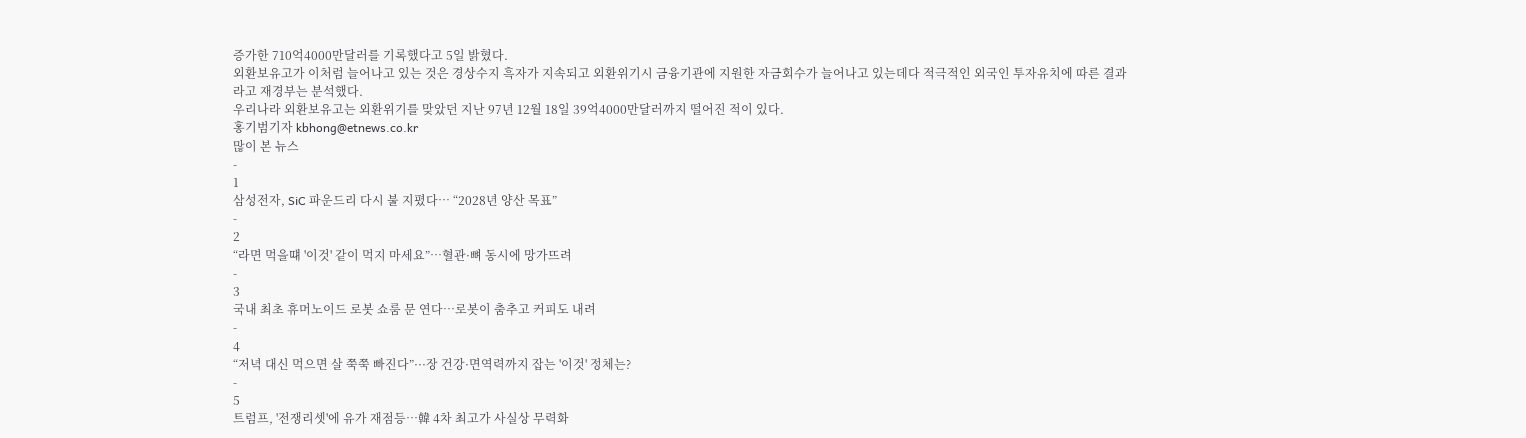증가한 710억4000만달러를 기록했다고 5일 밝혔다.
외환보유고가 이처럼 늘어나고 있는 것은 경상수지 흑자가 지속되고 외환위기시 금융기관에 지원한 자금회수가 늘어나고 있는데다 적극적인 외국인 투자유치에 따른 결과라고 재경부는 분석했다.
우리나라 외환보유고는 외환위기를 맞았던 지난 97년 12월 18일 39억4000만달러까지 떨어진 적이 있다.
홍기범기자 kbhong@etnews.co.kr
많이 본 뉴스
-
1
삼성전자, SiC 파운드리 다시 불 지폈다… “2028년 양산 목표”
-
2
“라면 먹을떄 '이것' 같이 먹지 마세요”…혈관·뼈 동시에 망가뜨려
-
3
국내 최초 휴머노이드 로봇 쇼룸 문 연다…로봇이 춤추고 커피도 내려
-
4
“저녁 대신 먹으면 살 쭉쭉 빠진다”···장 건강·면역력까지 잡는 '이것' 정체는?
-
5
트럼프, '전쟁리셋'에 유가 재점등…韓 4차 최고가 사실상 무력화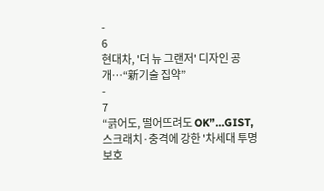-
6
현대차, '더 뉴 그랜저' 디자인 공개…“新기술 집약”
-
7
“긁어도, 떨어뜨려도 OK”…GIST, 스크래치·충격에 강한 '차세대 투명 보호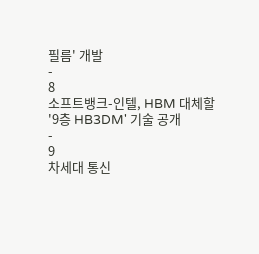필름' 개발
-
8
소프트뱅크-인텔, HBM 대체할 '9층 HB3DM' 기술 공개
-
9
차세대 통신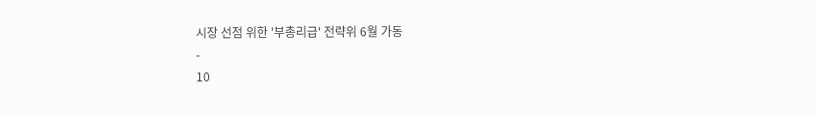시장 선점 위한 '부총리급' 전략위 6월 가동
-
10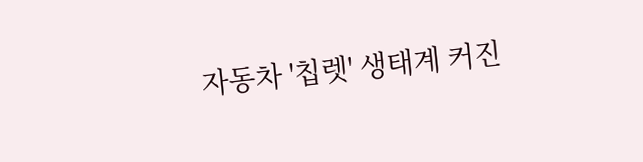자동차 '칩렛' 생태계 커진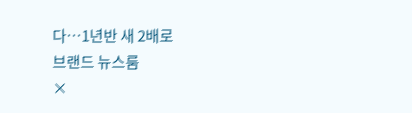다…1년반 새 2배로
브랜드 뉴스룸
×